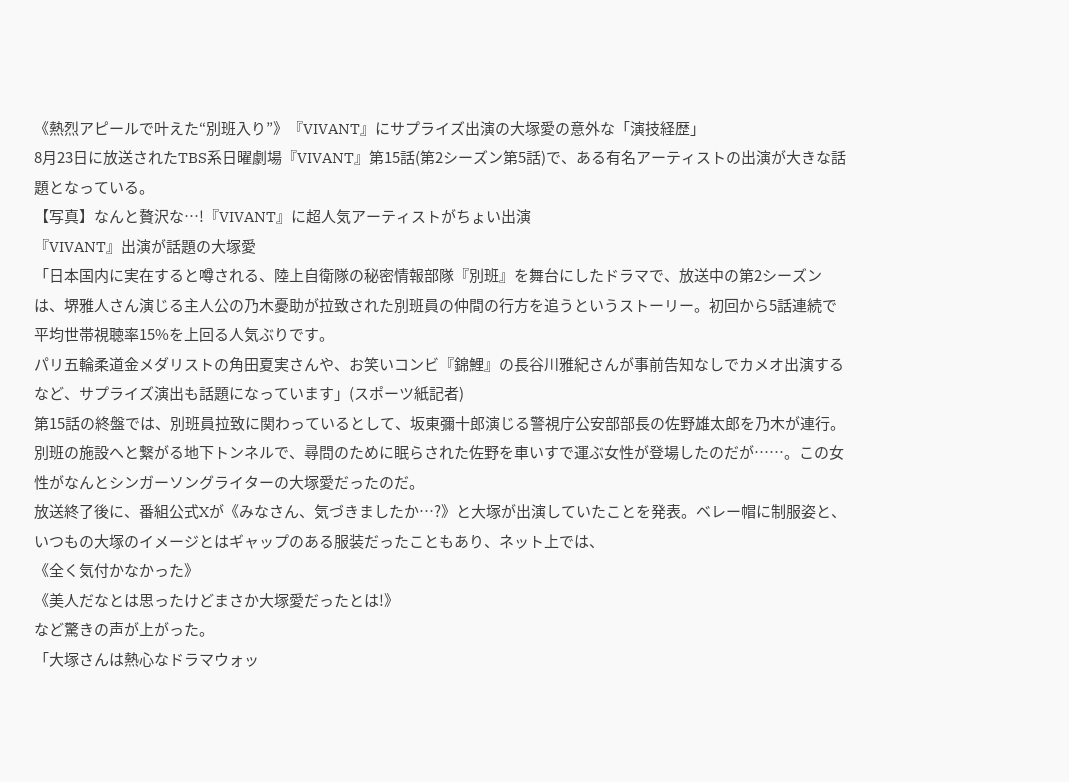《熱烈アピールで叶えた“別班入り”》『VIVANT』にサプライズ出演の大塚愛の意外な「演技経歴」
8月23日に放送されたTBS系日曜劇場『VIVANT』第15話(第2シーズン第5話)で、ある有名アーティストの出演が大きな話題となっている。
【写真】なんと贅沢な…!『VIVANT』に超人気アーティストがちょい出演
『VIVANT』出演が話題の大塚愛
「日本国内に実在すると噂される、陸上自衛隊の秘密情報部隊『別班』を舞台にしたドラマで、放送中の第2シーズンは、堺雅人さん演じる主人公の乃木憂助が拉致された別班員の仲間の行方を追うというストーリー。初回から5話連続で平均世帯視聴率15%を上回る人気ぶりです。
パリ五輪柔道金メダリストの角田夏実さんや、お笑いコンビ『錦鯉』の長谷川雅紀さんが事前告知なしでカメオ出演するなど、サプライズ演出も話題になっています」(スポーツ紙記者)
第15話の終盤では、別班員拉致に関わっているとして、坂東彌十郎演じる警視庁公安部部長の佐野雄太郎を乃木が連行。別班の施設へと繋がる地下トンネルで、尋問のために眠らされた佐野を車いすで運ぶ女性が登場したのだが……。この女性がなんとシンガーソングライターの大塚愛だったのだ。
放送終了後に、番組公式Xが《みなさん、気づきましたか…?》と大塚が出演していたことを発表。ベレー帽に制服姿と、いつもの大塚のイメージとはギャップのある服装だったこともあり、ネット上では、
《全く気付かなかった》
《美人だなとは思ったけどまさか大塚愛だったとは!》
など驚きの声が上がった。
「大塚さんは熱心なドラマウォッ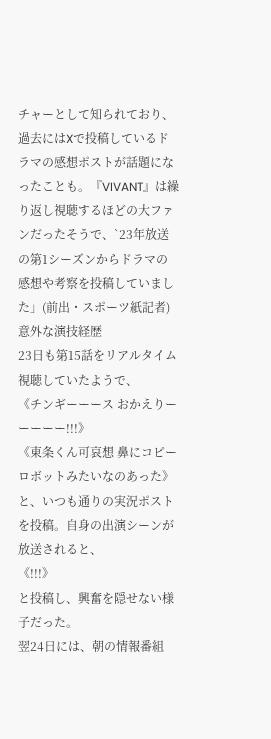チャーとして知られており、過去にはXで投稿しているドラマの感想ポストが話題になったことも。『VIVANT』は繰り返し視聴するほどの大ファンだったそうで、`23年放送の第1シーズンからドラマの感想や考察を投稿していました」(前出・スポーツ紙記者)
意外な演技経歴
23日も第15話をリアルタイム視聴していたようで、
《チンギーーース おかえりーーーーー!!!》
《東条くん可哀想 鼻にコピーロボットみたいなのあった》
と、いつも通りの実況ポストを投稿。自身の出演シーンが放送されると、
《!!!》
と投稿し、興奮を隠せない様子だった。
翌24日には、朝の情報番組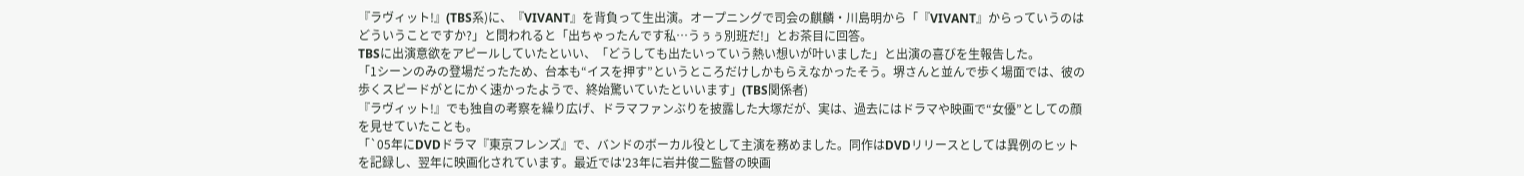『ラヴィット!』(TBS系)に、『VIVANT』を背負って生出演。オープニングで司会の麒麟・川島明から「『VIVANT』からっていうのはどういうことですか?」と問われると「出ちゃったんです私…うぅぅ別班だ!」とお茶目に回答。
TBSに出演意欲をアピールしていたといい、「どうしても出たいっていう熱い想いが叶いました」と出演の喜びを生報告した。
「1シーンのみの登場だったため、台本も“イスを押す”というところだけしかもらえなかったそう。堺さんと並んで歩く場面では、彼の歩くスピードがとにかく速かったようで、終始驚いていたといいます」(TBS関係者)
『ラヴィット!』でも独自の考察を繰り広げ、ドラマファンぶりを披露した大塚だが、実は、過去にはドラマや映画で“女優”としての顔を見せていたことも。
「`05年にDVDドラマ『東京フレンズ』で、バンドのボーカル役として主演を務めました。同作はDVDリリースとしては異例のヒットを記録し、翌年に映画化されています。最近では'23年に岩井俊二監督の映画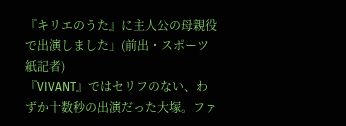『キリエのうた』に主人公の母親役で出演しました」(前出・スポーツ紙記者)
『VIVANT』ではセリフのない、わずか十数秒の出演だった大塚。ファ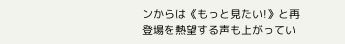ンからは《もっと見たい!》と再登場を熱望する声も上がってい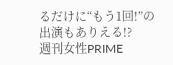るだけに“もう1回!”の出演もありえる!?
週刊女性PRIME